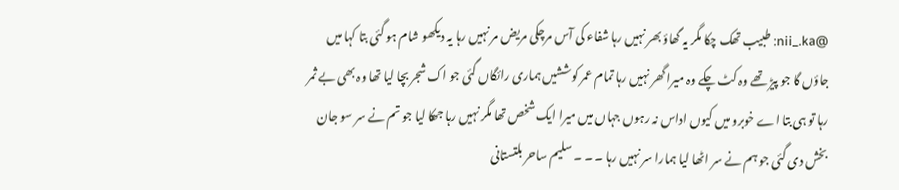@nii_.ka: طبيب تھک چکا مگر یہ گھاؤ بھر نہیں رہا شفاء کی آس مرچکی مریض مر نہیں رہا یہ دیکھو شام ہو گئی بتا کہا میں جاؤں گا جو پیڑ تھے وہ کٹ چکے وہ میرا گھر نہیں رہا تمام عمر کوششیں ہماری رائگاں گئی جو اک شجر بچا لیا تھا وہ بھی بے ثمر رہا تو ہی بتا اے خوبرو میں کیوں اداس نہ رہوں جہاں میں میرا ایک شخص تھا مگر نہیں رہا جھکا لیا جو تم نے سر سو جان بخش دی گئی جو ہم نے سر اٹھا لیا ہمارا سر نہیں رہا ۔ ۔ ۔ سليم ساحر بلتستانی